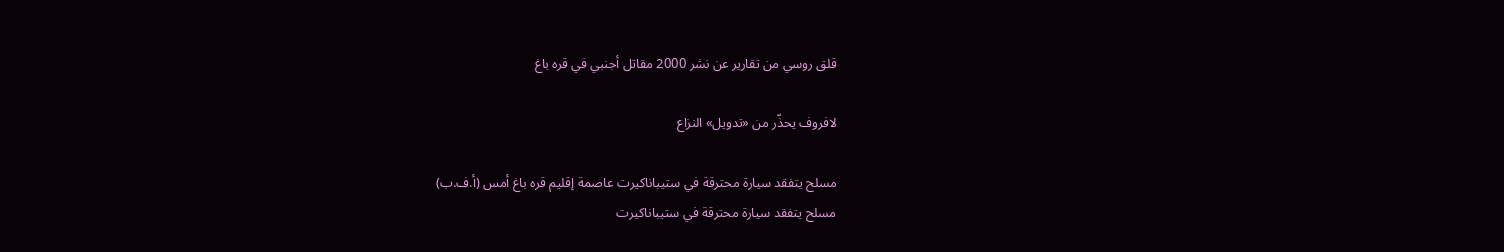قلق روسي من تقارير عن نشر 2000 مقاتل أجنبي في قره باغ

لافروف يحذّر من «تدويل» النزاع

مسلح يتفقد سيارة محترقة في ستيباناكيرت عاصمة إقليم قره باغ أمس (أ.ف.ب)
مسلح يتفقد سيارة محترقة في ستيباناكيرت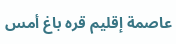عاصمة إقليم قره باغ أمس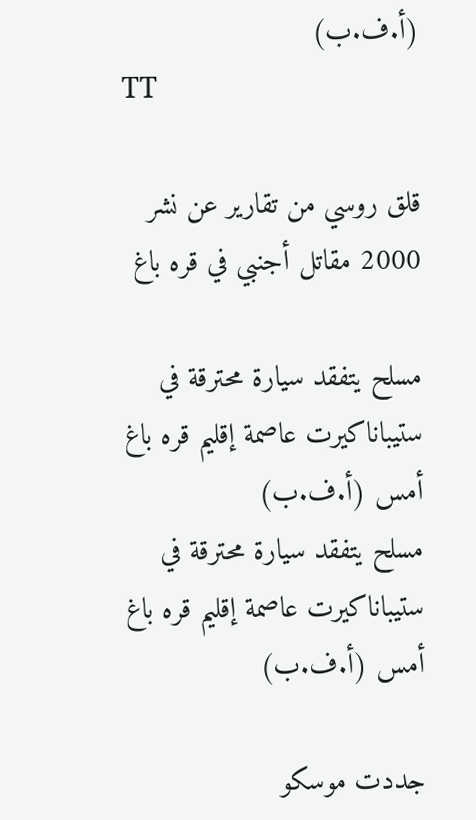(أ.ف.ب)
TT

قلق روسي من تقارير عن نشر 2000 مقاتل أجنبي في قره باغ

مسلح يتفقد سيارة محترقة في ستيباناكيرت عاصمة إقليم قره باغ أمس (أ.ف.ب)
مسلح يتفقد سيارة محترقة في ستيباناكيرت عاصمة إقليم قره باغ أمس (أ.ف.ب)

جددت موسكو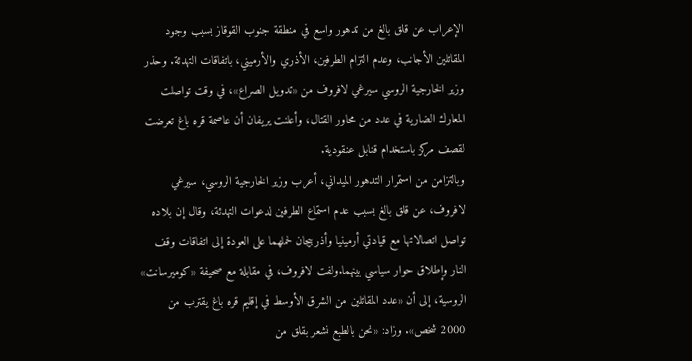الإعراب عن قلق بالغ من تدهور واسع في منطقة جنوب القوقاز بسبب وجود المقاتلين الأجانب، وعدم التزام الطرفين، الأذري والأرميني، باتفاقات التهدئة. وحذر وزير الخارجية الروسي سيرغي لافروف من «تدويل الصراع»، في وقت تواصلت المعارك الضارية في عدد من محاور القتال، وأعلنت يريفان أن عاصمة قره باغ تعرضت لقصف مركز باستخدام قنابل عنقودية.
وبالتزامن من استمرار التدهور الميداني، أعرب وزير الخارجية الروسي، سيرغي لافروف، عن قلق بالغ بسبب عدم استماع الطرفين لدعوات التهدئة، وقال إن بلاده تواصل اتصالاتها مع قيادتي أرمينيا وأذربيجان لحملهما على العودة إلى اتفاقات وقف النار وإطلاق حوار سياسي بينهما.ولفت لافروف، في مقابلة مع صحيفة «كوميرسانت» الروسية، إلى أن «عدد المقاتلين من الشرق الأوسط في إقليم قره باغ يقترب من 2000 شخص». وزاد: «نحن بالطبع نشعر بقلق من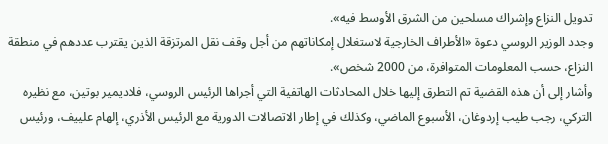تدويل النزاع وإشراك مسلحين من الشرق الأوسط فيه».
وجدد الوزير الروسي دعوة «الأطراف الخارجية لاستغلال إمكاناتهم من أجل وقف نقل المرتزقة الذين يقترب عددهم في منطقة النزاع، حسب المعلومات المتوافرة، من 2000 شخص».
وأشار إلى أن هذه القضية تم التطرق إليها خلال المحادثات الهاتفية التي أجراها الرئيس الروسي، فلاديمير بوتين، مع نظيره التركي، رجب طيب إردوغان، الأسبوع الماضي، وكذلك في إطار الاتصالات الدورية مع الرئيس الأذري، إلهام علييف، ورئيس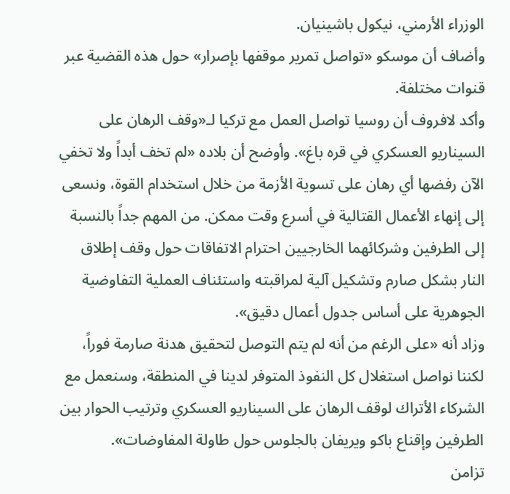الوزراء الأرمني، نيكول باشينيان.
وأضاف أن موسكو «تواصل تمرير موقفها بإصرار» حول هذه القضية عبر قنوات مختلفة.
وأكد لافروف أن روسيا تواصل العمل مع تركيا لـ«وقف الرهان على السيناريو العسكري في قره باغ». وأوضح أن بلاده «لم تخف أبداً ولا تخفي الآن رفضها أي رهان على تسوية الأزمة من خلال استخدام القوة، ونسعى إلى إنهاء الأعمال القتالية في أسرع وقت ممكن. من المهم جداً بالنسبة إلى الطرفين وشركائهما الخارجيين احترام الاتفاقات حول وقف إطلاق النار بشكل صارم وتشكيل آلية لمراقبته واستئناف العملية التفاوضية الجوهرية على أساس جدول أعمال دقيق».
وزاد أنه «على الرغم من أنه لم يتم التوصل لتحقيق هدنة صارمة فوراً، لكننا نواصل استغلال كل النفوذ المتوفر لدينا في المنطقة، وسنعمل مع الشركاء الأتراك لوقف الرهان على السيناريو العسكري وترتيب الحوار بين الطرفين وإقناع باكو ويريفان بالجلوس حول طاولة المفاوضات».
تزامن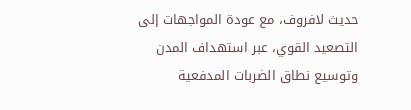حديث لافروف، مع عودة المواجهات إلى التصعيد القوي، عبر استهداف المدن وتوسيع نطاق الضربات المدفعية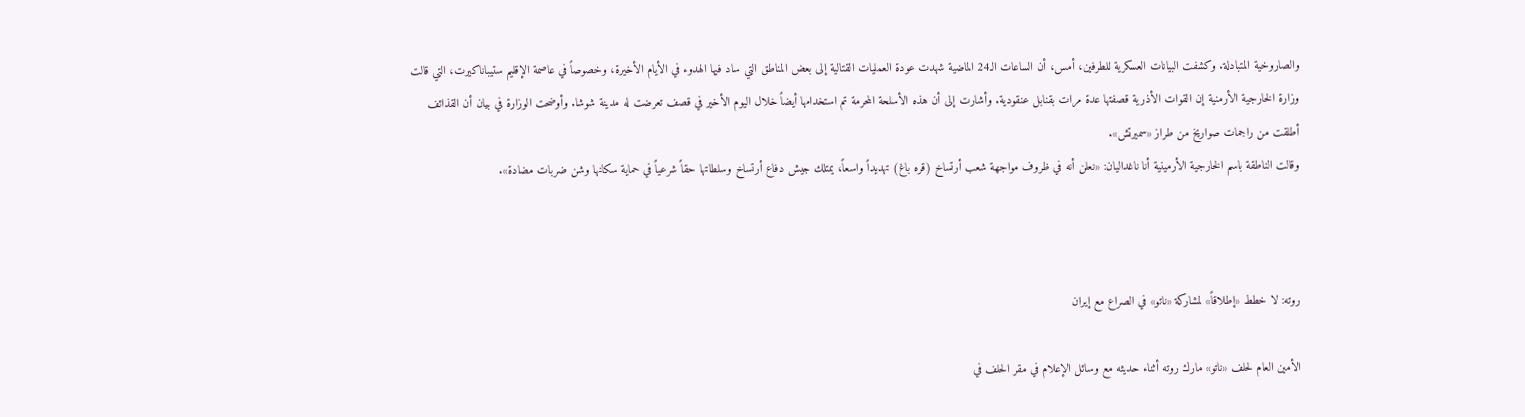والصاروخية المتبادلة. وكشفت البيانات العسكرية للطرفين، أمس، أن الساعات الـ24 الماضية شهدت عودة العمليات القتالية إلى بعض المناطق التي ساد فيها الهدوء في الأيام الأخيرة، وخصوصاً في عاصمة الإقليم ستيباناكيرت، التي قالت وزارة الخارجية الأرمنية إن القوات الأذرية قصفتها عدة مرات بقنابل عنقودية. وأشارت إلى أن هذه الأسلحة المحرمة تم استخدامها أيضاً خلال اليوم الأخير في قصف تعرضت له مدينة شوشا. وأوضحت الوزارة في بيان أن القذائف أطلقت من راجمات صواريخ من طراز «سميرتش».
وقالت الناطقة باسم الخارجية الأرمينية أنا ناغداليان: «نعلن أنه في ظروف مواجهة شعب أرتساخ (قره باغ) تهديداً واسعاً، يمتلك جيش دفاع أرتساخ وسلطاتها حقاً شرعياً في حماية سكانها وشن ضربات مضادة».



روته: لا خطط «إطلاقاً» لمشاركة «ناتو» في الصراع مع إيران

الأمين العام لحلف «ناتو» مارك روته أثناء حديثه مع وسائل الإعلام في مقر الحلف في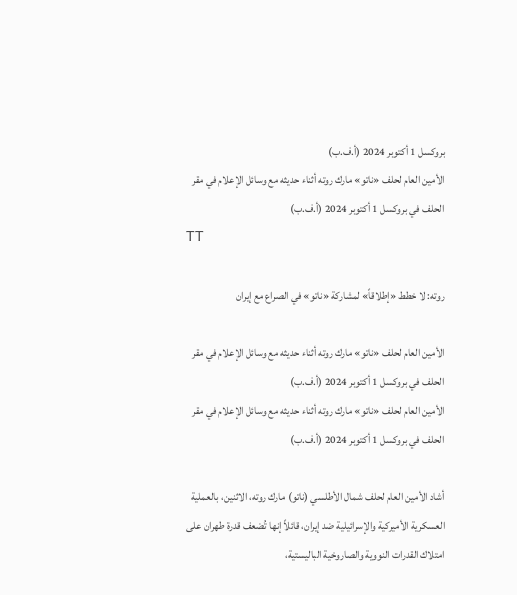بروكسل 1 أكتوبر 2024 (أ.ف.ب)
الأمين العام لحلف «ناتو» مارك روته أثناء حديثه مع وسائل الإعلام في مقر الحلف في بروكسل 1 أكتوبر 2024 (أ.ف.ب)
TT

روته: لا خطط «إطلاقاً» لمشاركة «ناتو» في الصراع مع إيران

الأمين العام لحلف «ناتو» مارك روته أثناء حديثه مع وسائل الإعلام في مقر الحلف في بروكسل 1 أكتوبر 2024 (أ.ف.ب)
الأمين العام لحلف «ناتو» مارك روته أثناء حديثه مع وسائل الإعلام في مقر الحلف في بروكسل 1 أكتوبر 2024 (أ.ف.ب)

أشاد الأمين العام لحلف شمال الأطلسي (ناتو) مارك روته، الاثنين، بالعملية العسكرية الأميركية والإسرائيلية ضد إيران، قائلاً إنها تُضعف قدرة طهران على امتلاك القدرات النووية والصاروخية الباليستية،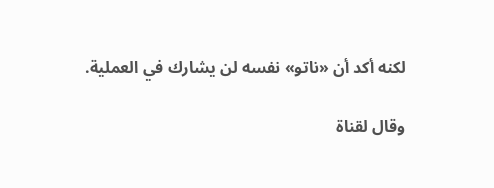لكنه أكد أن «ناتو» نفسه لن يشارك في العملية.

وقال لقناة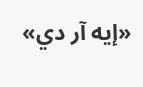«إيه آر دي»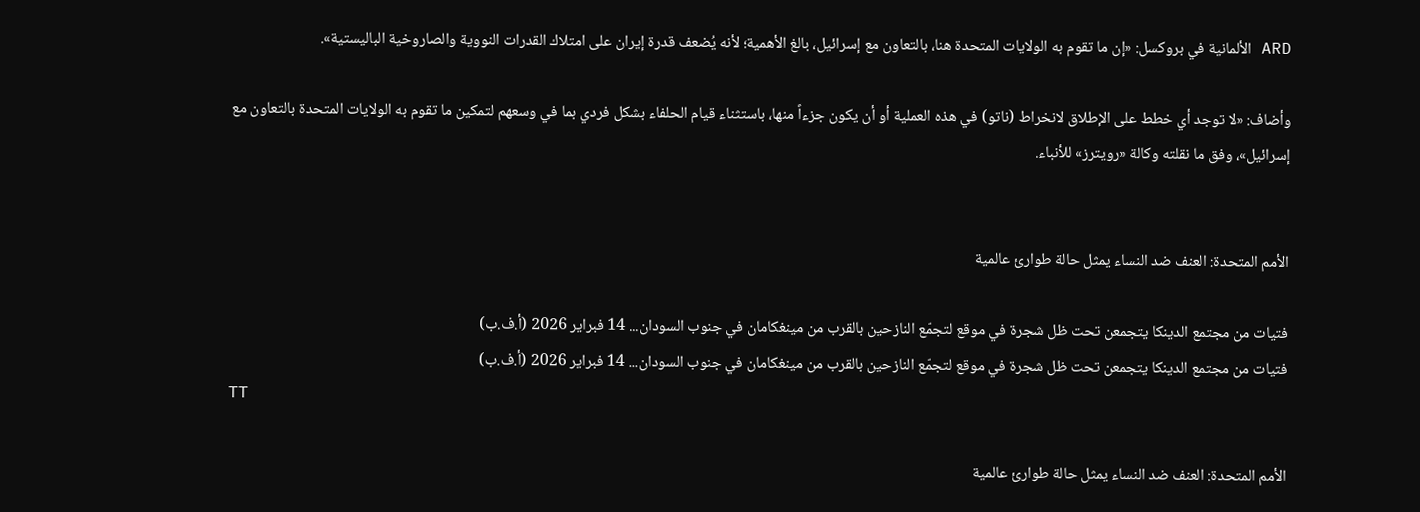ARD الألمانية في بروكسل: «إن ما تقوم به الولايات المتحدة هنا، بالتعاون مع إسرائيل، بالغ الأهمية؛ لأنه يُضعف قدرة إيران على امتلاك القدرات النووية والصاروخية الباليستية».

وأضاف: «لا توجد أي خطط على الإطلاق لانخراط (ناتو) في هذه العملية أو أن يكون جزءاً منها، باستثناء قيام الحلفاء بشكل فردي بما في وسعهم لتمكين ما تقوم به الولايات المتحدة بالتعاون مع إسرائيل»، وفق ما نقلته وكالة «رويترز» للأنباء.


الأمم المتحدة: العنف ضد النساء يمثل حالة طوارئ عالمية

فتيات من مجتمع الدينكا يتجمعن تحت ظل شجرة في موقع لتجمّع النازحين بالقرب من مينغكامان في جنوب السودان... 14 فبراير 2026 (أ.ف.ب)
فتيات من مجتمع الدينكا يتجمعن تحت ظل شجرة في موقع لتجمّع النازحين بالقرب من مينغكامان في جنوب السودان... 14 فبراير 2026 (أ.ف.ب)
TT

الأمم المتحدة: العنف ضد النساء يمثل حالة طوارئ عالمية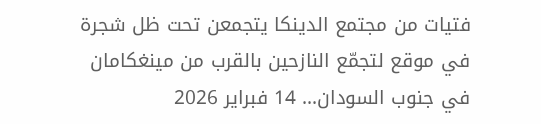فتيات من مجتمع الدينكا يتجمعن تحت ظل شجرة في موقع لتجمّع النازحين بالقرب من مينغكامان في جنوب السودان... 14 فبراير 2026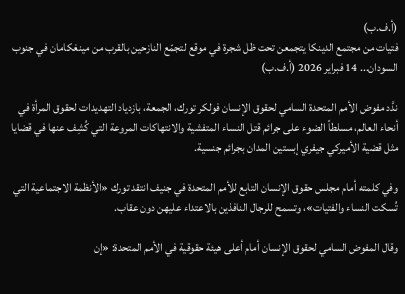(أ.ف.ب)
فتيات من مجتمع الدينكا يتجمعن تحت ظل شجرة في موقع لتجمّع النازحين بالقرب من مينغكامان في جنوب السودان... 14 فبراير 2026 (أ.ف.ب)

ندَّد مفوض الأمم المتحدة السامي لحقوق الإنسان فولكر تورك، الجمعة، بازدياد التهديدات لحقوق المرأة في أنحاء العالم، مسلطاً الضوء على جرائم قتل النساء المتفشية والانتهاكات المروعة التي كُشِف عنها في قضايا مثل قضية الأميركي جيفري إبستين المدان بجرائم جنسية.

وفي كلمته أمام مجلس حقوق الإنسان التابع للأمم المتحدة في جنيف انتقد تورك «الأنظمة الاجتماعية التي تُسكت النساء والفتيات»، وتسمح للرجال النافذين بالاعتداء عليهن دون عقاب.

وقال المفوض السامي لحقوق الإنسان أمام أعلى هيئة حقوقية في الأمم المتحدة: «إن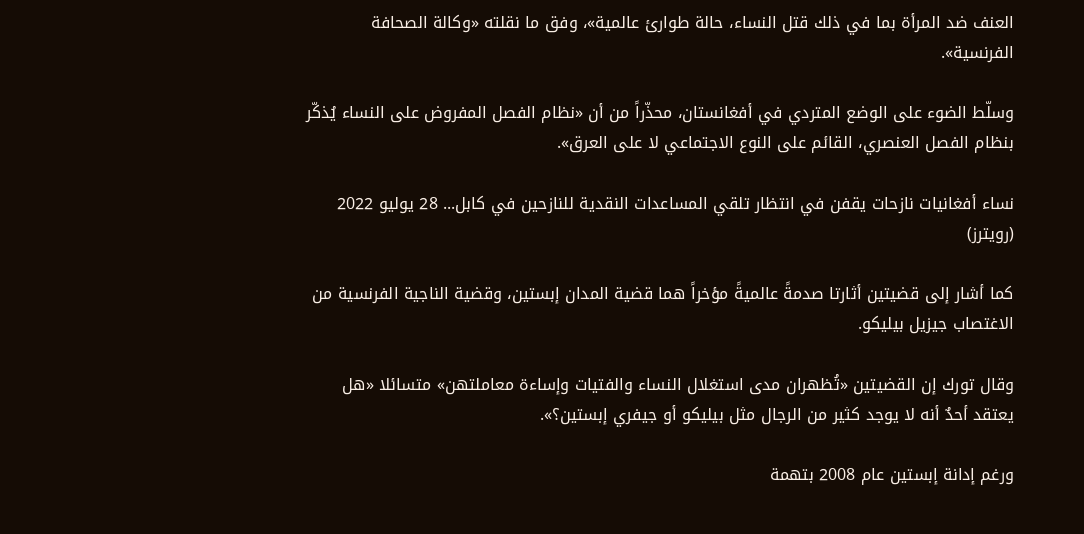العنف ضد المرأة بما في ذلك قتل النساء، حالة طوارئ عالمية»، وفق ما نقلته «وكالة الصحافة الفرنسية».

وسلّط الضوء على الوضع المتردي في أفغانستان، محذّراً من أن «نظام الفصل المفروض على النساء يُذكّر بنظام الفصل العنصري، القائم على النوع الاجتماعي لا على العرق».

نساء أفغانيات نازحات يقفن في انتظار تلقي المساعدات النقدية للنازحين في كابل... 28 يوليو 2022 (رويترز)

كما أشار إلى قضيتين أثارتا صدمةً عالميةً مؤخراً هما قضية المدان إبستين، وقضية الناجية الفرنسية من الاغتصاب جيزيل بيليكو.

وقال تورك إن القضيتين «تُظهران مدى استغلال النساء والفتيات وإساءة معاملتهن» متسائلا «هل يعتقد أحدٌ أنه لا يوجد كثير من الرجال مثل بيليكو أو جيفري إبستين؟».

ورغم إدانة إبستين عام 2008 بتهمة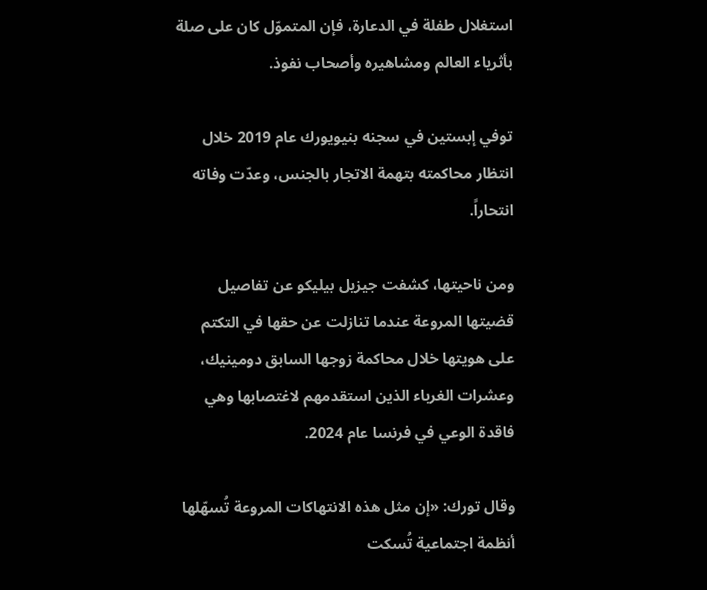استغلال طفلة في الدعارة، فإن المتموّل كان على صلة بأثرياء العالم ومشاهيره وأصحاب نفوذ.

توفي إبستين في سجنه بنيويورك عام 2019 خلال انتظار محاكمته بتهمة الاتجار بالجنس، وعدّت وفاته انتحاراً.

ومن ناحيتها، كشفت جيزيل بيليكو عن تفاصيل قضيتها المروعة عندما تنازلت عن حقها في التكتم على هويتها خلال محاكمة زوجها السابق دومينيك، وعشرات الغرباء الذين استقدمهم لاغتصابها وهي فاقدة الوعي في فرنسا عام 2024.

وقال تورك: «إن مثل هذه الانتهاكات المروعة تُسهّلها أنظمة اجتماعية تُسكت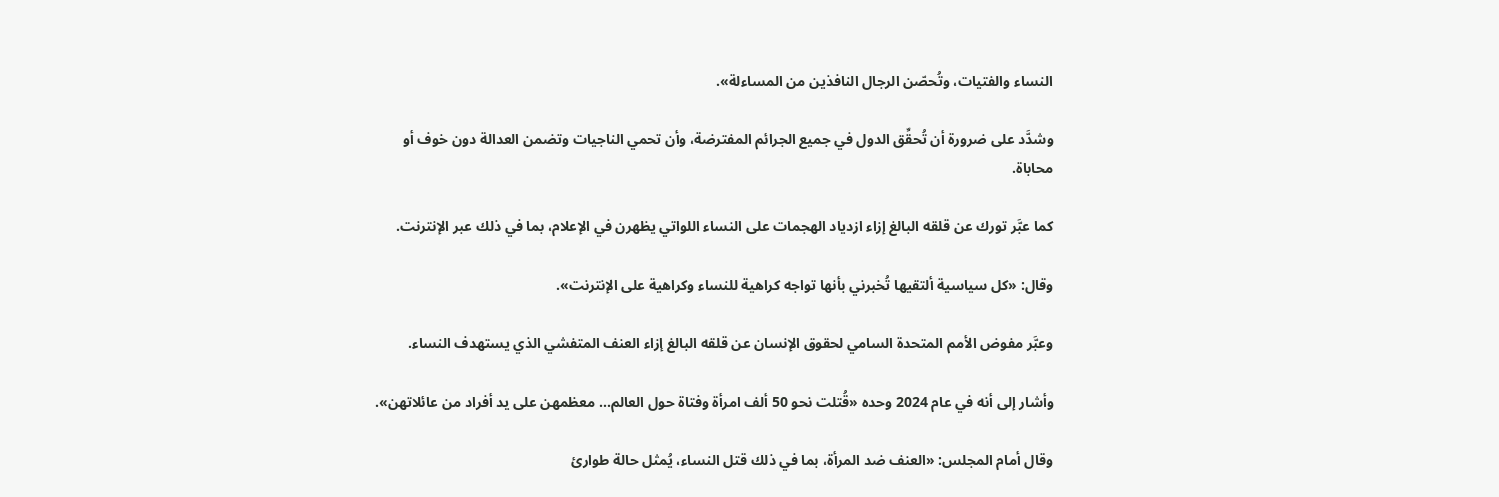النساء والفتيات، وتُحصّن الرجال النافذين من المساءلة».

وشدَّد على ضرورة أن تُحقِّق الدول في جميع الجرائم المفترضة، وأن تحمي الناجيات وتضمن العدالة دون خوف أو محاباة.

كما عبَّر تورك عن قلقه البالغ إزاء ازدياد الهجمات على النساء اللواتي يظهرن في الإعلام، بما في ذلك عبر الإنترنت.

وقال: «كل سياسية ألتقيها تُخبرني بأنها تواجه كراهية للنساء وكراهية على الإنترنت».

وعبَّر مفوض الأمم المتحدة السامي لحقوق الإنسان عن قلقه البالغ إزاء العنف المتفشي الذي يستهدف النساء.

وأشار إلى أنه في عام 2024 وحده «قُتلت نحو 50 ألف امرأة وفتاة حول العالم... معظمهن على يد أفراد من عائلاتهن».

وقال أمام المجلس: «العنف ضد المرأة، بما في ذلك قتل النساء، يُمثل حالة طوارئ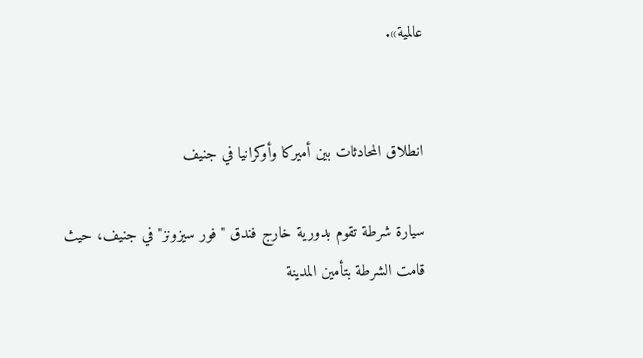عالمية».


انطلاق المحادثات بين أميركا وأوكرانيا في جنيف

سيارة شرطة تقوم بدورية خارج فندق "فور سيزونز" في جنيف، حيث قامت الشرطة بتأمين المدينة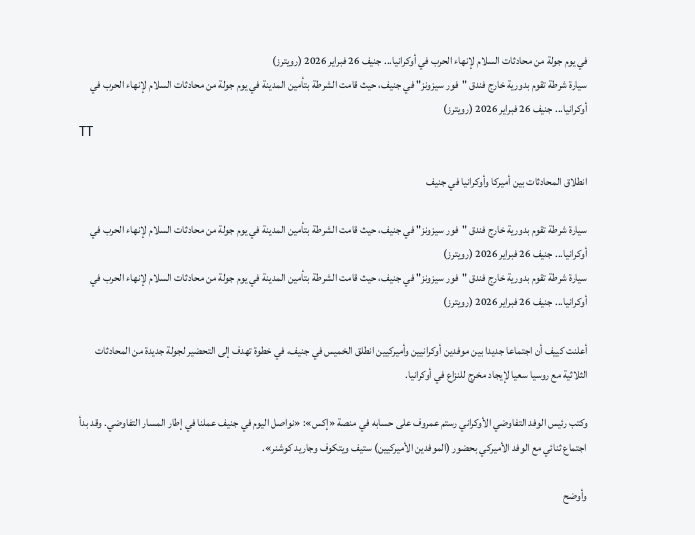في يوم جولة من محادثات السلام لإنهاء الحرب في أوكرانيا... جنيف 26 فبراير 2026 (رويترز)
سيارة شرطة تقوم بدورية خارج فندق "فور سيزونز" في جنيف، حيث قامت الشرطة بتأمين المدينة في يوم جولة من محادثات السلام لإنهاء الحرب في أوكرانيا... جنيف 26 فبراير 2026 (رويترز)
TT

انطلاق المحادثات بين أميركا وأوكرانيا في جنيف

سيارة شرطة تقوم بدورية خارج فندق "فور سيزونز" في جنيف، حيث قامت الشرطة بتأمين المدينة في يوم جولة من محادثات السلام لإنهاء الحرب في أوكرانيا... جنيف 26 فبراير 2026 (رويترز)
سيارة شرطة تقوم بدورية خارج فندق "فور سيزونز" في جنيف، حيث قامت الشرطة بتأمين المدينة في يوم جولة من محادثات السلام لإنهاء الحرب في أوكرانيا... جنيف 26 فبراير 2026 (رويترز)

أعلنت كييف أن اجتماعا جديدا بين موفدين أوكرانيين وأميركيين انطلق الخميس في جنيف، في خطوة تهدف إلى التحضير لجولة جديدة من المحادثات الثلاثية مع روسيا سعيا لإيجاد مخرج للنزاع في أوكرانيا.

وكتب رئيس الوفد التفاوضي الأوكراني رستم عمروف على حسابه في منصة «إكس»: «نواصل اليوم في جنيف عملنا في إطار المسار التفاوضي. وقد بدأ اجتماع ثنائي مع الوفد الأميركي بحضور (الموفدين الأميركيين) ستيف ويتكوف وجاريد كوشنر».

وأوضح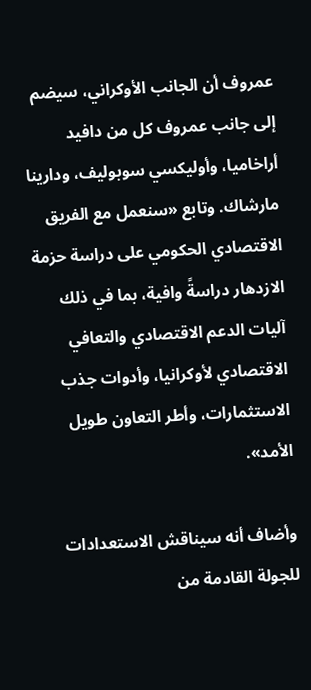عمروف أن الجانب الأوكراني، سيضم إلى جانب عمروف كل من دافيد أراخاميا، وأوليكسي سوبوليف، ودارينا مارشاك. وتابع «سنعمل مع الفريق الاقتصادي الحكومي على دراسة حزمة الازدهار دراسةً وافية، بما في ذلك آليات الدعم الاقتصادي والتعافي الاقتصادي لأوكرانيا، وأدوات جذب الاستثمارات، وأطر التعاون طويل الأمد».

وأضاف أنه سيناقش الاستعدادات للجولة القادمة من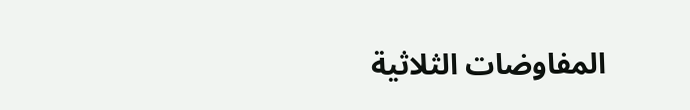المفاوضات الثلاثية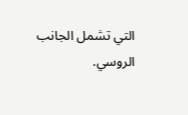التي تشمل الجانب الروسي.